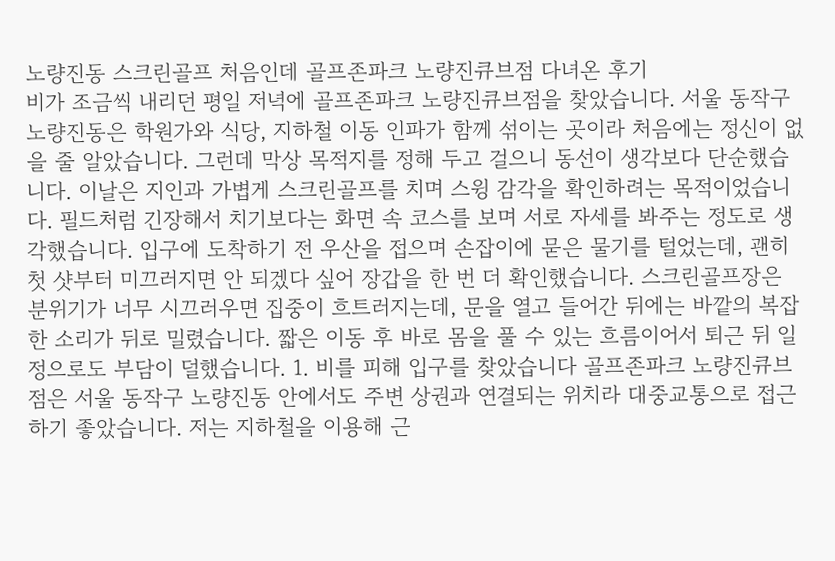노량진동 스크린골프 처음인데 골프존파크 노량진큐브점 다녀온 후기
비가 조금씩 내리던 평일 저녁에 골프존파크 노량진큐브점을 찾았습니다. 서울 동작구 노량진동은 학원가와 식당, 지하철 이동 인파가 함께 섞이는 곳이라 처음에는 정신이 없을 줄 알았습니다. 그런데 막상 목적지를 정해 두고 걸으니 동선이 생각보다 단순했습니다. 이날은 지인과 가볍게 스크린골프를 치며 스윙 감각을 확인하려는 목적이었습니다. 필드처럼 긴장해서 치기보다는 화면 속 코스를 보며 서로 자세를 봐주는 정도로 생각했습니다. 입구에 도착하기 전 우산을 접으며 손잡이에 묻은 물기를 털었는데, 괜히 첫 샷부터 미끄러지면 안 되겠다 싶어 장갑을 한 번 더 확인했습니다. 스크린골프장은 분위기가 너무 시끄러우면 집중이 흐트러지는데, 문을 열고 들어간 뒤에는 바깥의 복잡한 소리가 뒤로 밀렸습니다. 짧은 이동 후 바로 몸을 풀 수 있는 흐름이어서 퇴근 뒤 일정으로도 부담이 덜했습니다. 1. 비를 피해 입구를 찾았습니다 골프존파크 노량진큐브점은 서울 동작구 노량진동 안에서도 주변 상권과 연결되는 위치라 대중교통으로 접근하기 좋았습니다. 저는 지하철을 이용해 근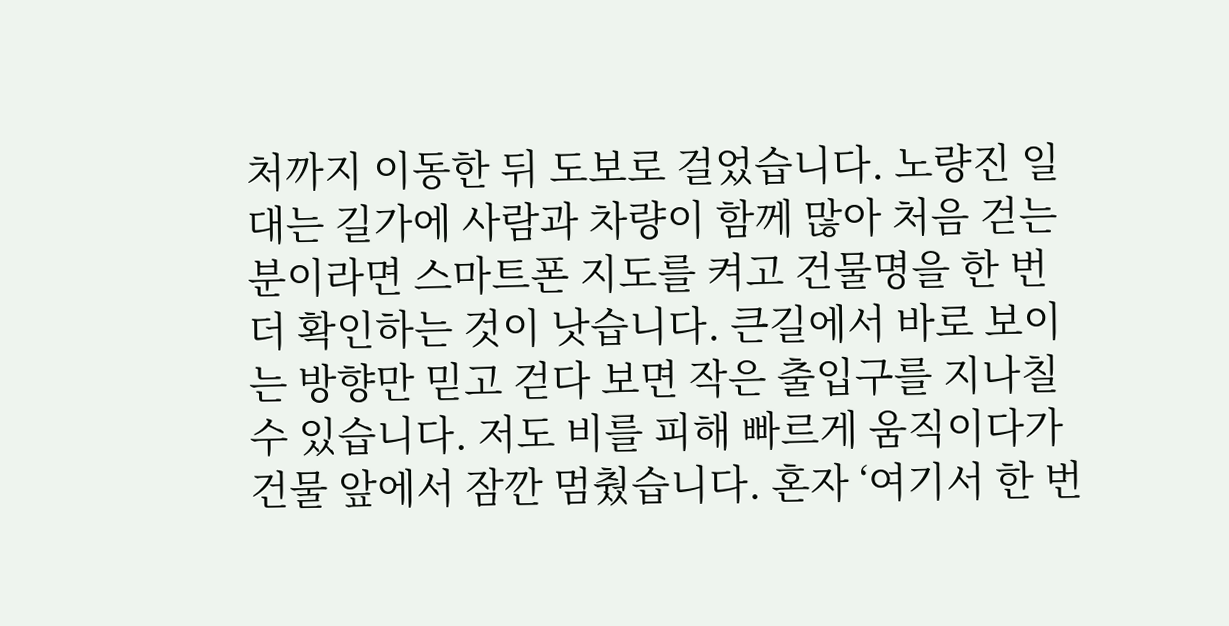처까지 이동한 뒤 도보로 걸었습니다. 노량진 일대는 길가에 사람과 차량이 함께 많아 처음 걷는 분이라면 스마트폰 지도를 켜고 건물명을 한 번 더 확인하는 것이 낫습니다. 큰길에서 바로 보이는 방향만 믿고 걷다 보면 작은 출입구를 지나칠 수 있습니다. 저도 비를 피해 빠르게 움직이다가 건물 앞에서 잠깐 멈췄습니다. 혼자 ‘여기서 한 번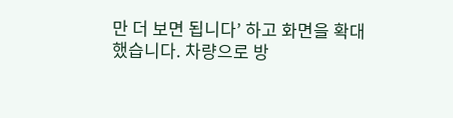만 더 보면 됩니다’ 하고 화면을 확대했습니다. 차량으로 방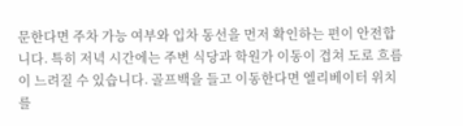문한다면 주차 가능 여부와 입차 동선을 먼저 확인하는 편이 안전합니다. 특히 저녁 시간에는 주변 식당과 학원가 이동이 겹쳐 도로 흐름이 느려질 수 있습니다. 골프백을 들고 이동한다면 엘리베이터 위치를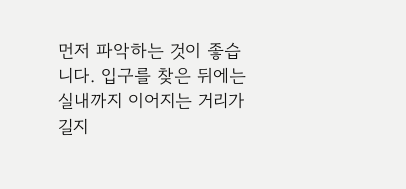먼저 파악하는 것이 좋습니다. 입구를 찾은 뒤에는 실내까지 이어지는 거리가 길지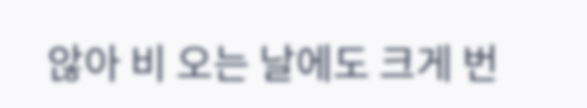않아 비 오는 날에도 크게 번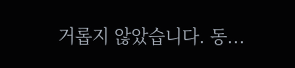거롭지 않았습니다. 동...